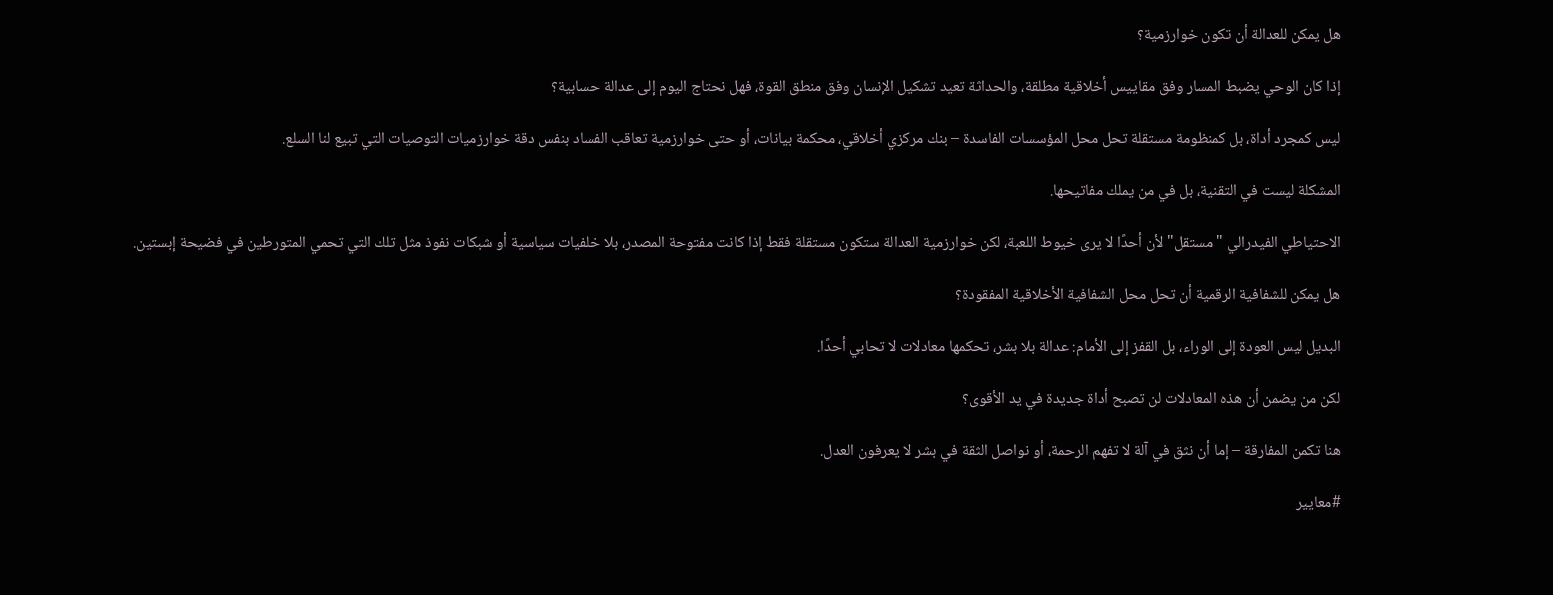هل يمكن للعدالة أن تكون خوارزمية؟

إذا كان الوحي يضبط المسار وفق مقاييس أخلاقية مطلقة، والحداثة تعيد تشكيل الإنسان وفق منطق القوة، فهل نحتاج اليوم إلى عدالة حسابية؟

ليس كمجرد أداة، بل كمنظومة مستقلة تحل محل المؤسسات الفاسدة – بنك مركزي أخلاقي، محكمة بيانات، أو حتى خوارزمية تعاقب الفساد بنفس دقة خوارزميات التوصيات التي تبيع لنا السلع.

المشكلة ليست في التقنية، بل في من يملك مفاتيحها.

الاحتياطي الفيدرالي "مستقل" لأن أحدًا لا يرى خيوط اللعبة، لكن خوارزمية العدالة ستكون مستقلة فقط إذا كانت مفتوحة المصدر، بلا خلفيات سياسية أو شبكات نفوذ مثل تلك التي تحمي المتورطين في فضيحة إبستين.

هل يمكن للشفافية الرقمية أن تحل محل الشفافية الأخلاقية المفقودة؟

البديل ليس العودة إلى الوراء، بل القفز إلى الأمام: عدالة بلا بشر، تحكمها معادلات لا تحابي أحدًا.

لكن من يضمن أن هذه المعادلات لن تصبح أداة جديدة في يد الأقوى؟

هنا تكمن المفارقة – إما أن نثق في آلة لا تفهم الرحمة، أو نواصل الثقة في بشر لا يعرفون العدل.

#معايير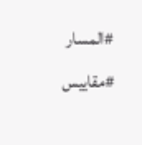#المسار #مقاييس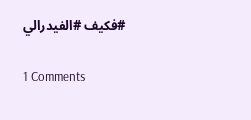#فكيف #الفيدرالي

1 Comments